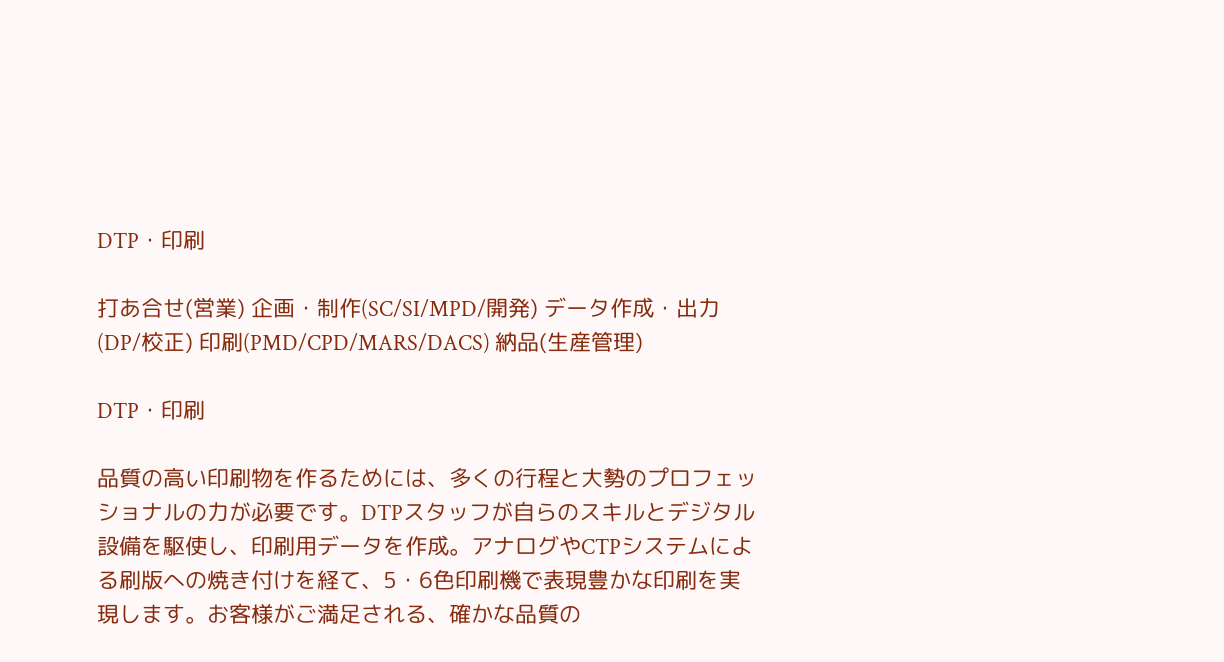DTP・印刷

打あ合せ(営業) 企画・制作(SC/SI/MPD/開発) データ作成・出力(DP/校正) 印刷(PMD/CPD/MARS/DACS) 納品(生産管理)

DTP・印刷

品質の高い印刷物を作るためには、多くの行程と大勢のプロフェッショナルの力が必要です。DTPスタッフが自らのスキルとデジタル設備を駆使し、印刷用データを作成。アナログやCTPシステムによる刷版への焼き付けを経て、5・6色印刷機で表現豊かな印刷を実現します。お客様がご満足される、確かな品質の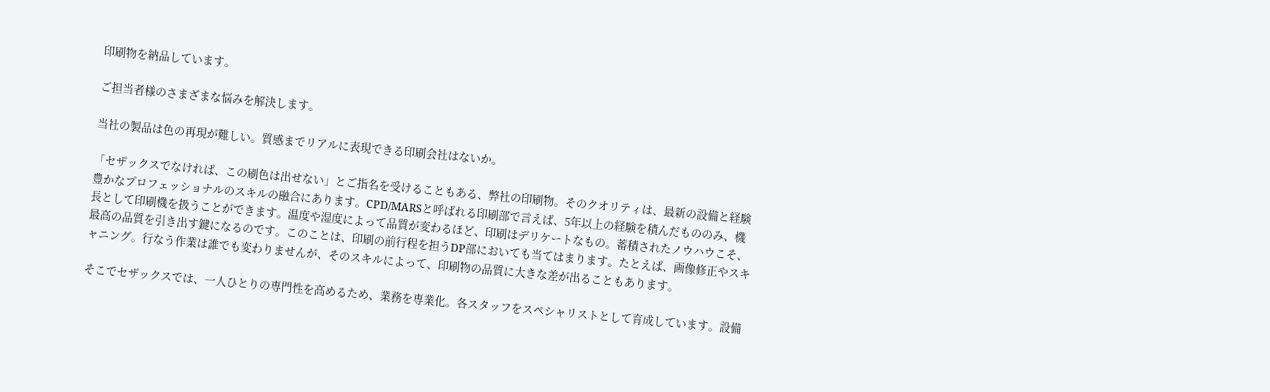印刷物を納品しています。

ご担当者様のさまざまな悩みを解決します。

当社の製品は色の再現が難しい。質感までリアルに表現できる印刷会社はないか。

「セザックスでなければ、この刷色は出せない」とご指名を受けることもある、弊社の印刷物。そのクオリティは、最新の設備と経験豊かなプロフェッショナルのスキルの融合にあります。CPD/MARSと呼ばれる印刷部で言えば、5年以上の経験を積んだもののみ、機長として印刷機を扱うことができます。温度や湿度によって品質が変わるほど、印刷はデリケートなもの。蓄積されたノウハウこそ、最高の品質を引き出す鍵になるのです。このことは、印刷の前行程を担うDP部においても当てはまります。たとえば、画像修正やスキャニング。行なう作業は誰でも変わりませんが、そのスキルによって、印刷物の品質に大きな差が出ることもあります。

そこでセザックスでは、一人ひとりの専門性を高めるため、業務を専業化。各スタッフをスペシャリストとして育成しています。設備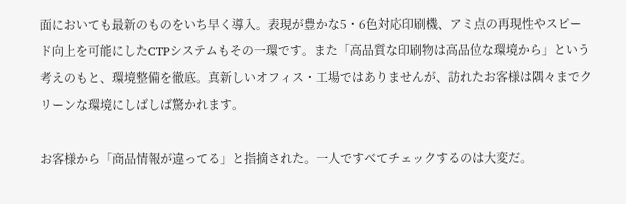面においても最新のものをいち早く導入。表現が豊かな5・6色対応印刷機、アミ点の再現性やスピード向上を可能にしたCTPシステムもその一環です。また「高品質な印刷物は高品位な環境から」という考えのもと、環境整備を徹底。真新しいオフィス・工場ではありませんが、訪れたお客様は隅々までクリーンな環境にしばしば驚かれます。

お客様から「商品情報が違ってる」と指摘された。一人ですべてチェックするのは大変だ。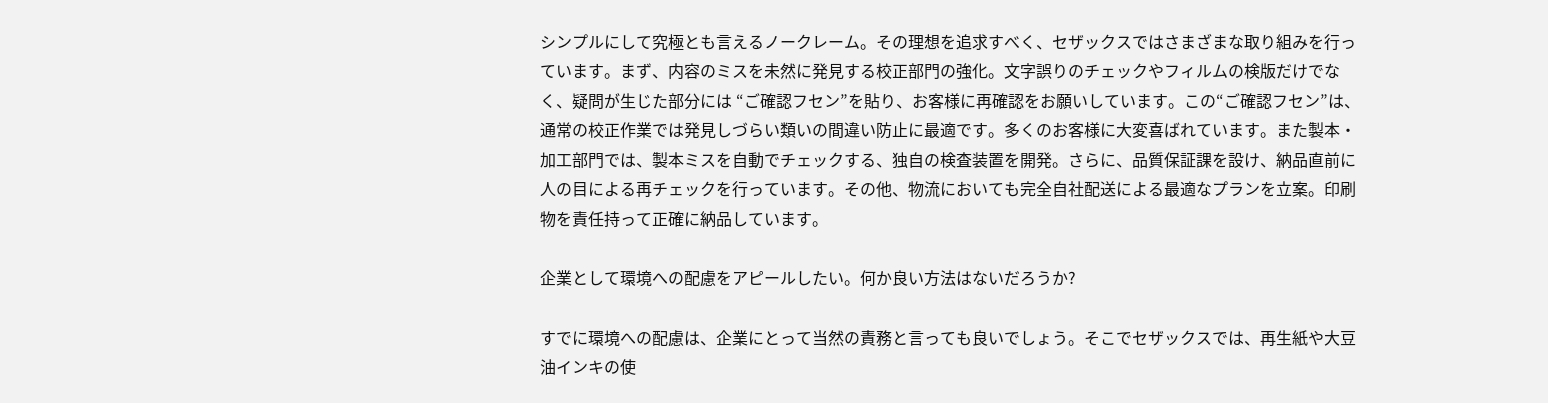シンプルにして究極とも言えるノークレーム。その理想を追求すべく、セザックスではさまざまな取り組みを行っています。まず、内容のミスを未然に発見する校正部門の強化。文字誤りのチェックやフィルムの検版だけでなく、疑問が生じた部分には “ご確認フセン”を貼り、お客様に再確認をお願いしています。この“ご確認フセン”は、通常の校正作業では発見しづらい類いの間違い防止に最適です。多くのお客様に大変喜ばれています。また製本・加工部門では、製本ミスを自動でチェックする、独自の検査装置を開発。さらに、品質保証課を設け、納品直前に人の目による再チェックを行っています。その他、物流においても完全自社配送による最適なプランを立案。印刷物を責任持って正確に納品しています。

企業として環境への配慮をアピールしたい。何か良い方法はないだろうか?

すでに環境への配慮は、企業にとって当然の責務と言っても良いでしょう。そこでセザックスでは、再生紙や大豆油インキの使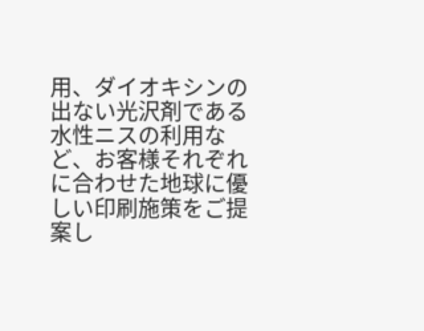用、ダイオキシンの出ない光沢剤である水性ニスの利用など、お客様それぞれに合わせた地球に優しい印刷施策をご提案し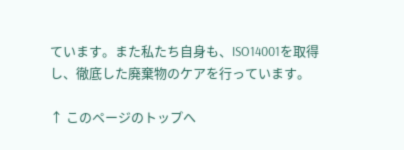ています。また私たち自身も、ISO14001を取得し、徹底した廃棄物のケアを行っています。

↑ このページのトップへ